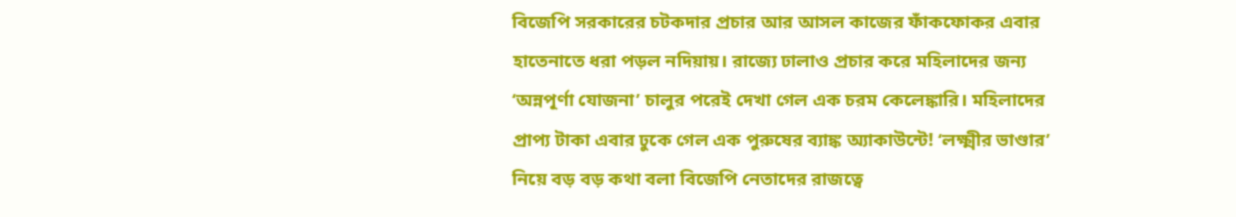বিজেপি সরকারের চটকদার প্রচার আর আসল কাজের ফাঁকফোকর এবার হাতেনাতে ধরা পড়ল নদিয়ায়। রাজ্যে ঢালাও প্রচার করে মহিলাদের জন্য ‘অন্নপূর্ণা যোজনা’ চালুর পরেই দেখা গেল এক চরম কেলেঙ্কারি। মহিলাদের প্রাপ্য টাকা এবার ঢুকে গেল এক পুরুষের ব্যাঙ্ক অ্যাকাউন্টে! ‘লক্ষ্মীর ভাণ্ডার’ নিয়ে বড় বড় কথা বলা বিজেপি নেতাদের রাজত্বে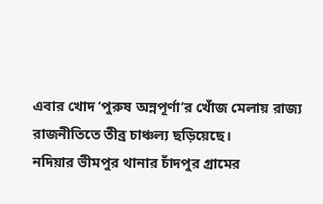এবার খোদ ‘পুরুষ অন্নপূর্ণা’র খোঁজ মেলায় রাজ্য রাজনীতিতে তীব্র চাঞ্চল্য ছড়িয়েছে।
নদিয়ার ভীমপুর থানার চাঁদপুর গ্রামের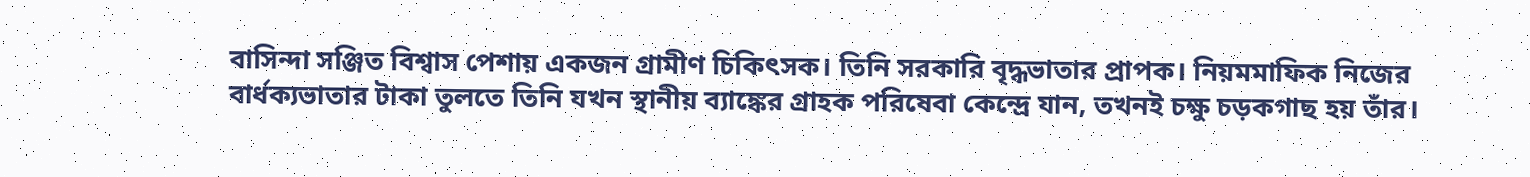বাসিন্দা সঞ্জিত বিশ্বাস পেশায় একজন গ্রামীণ চিকিৎসক। তিনি সরকারি বৃদ্ধভাতার প্রাপক। নিয়মমাফিক নিজের বার্ধক্যভাতার টাকা তুলতে তিনি যখন স্থানীয় ব্যাঙ্কের গ্রাহক পরিষেবা কেন্দ্রে যান, তখনই চক্ষু চড়কগাছ হয় তাঁর।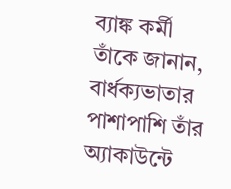ব্যাঙ্ক কর্মী তাঁকে জানান, বার্ধক্যভাতার পাশাপাশি তাঁর অ্যাকাউন্টে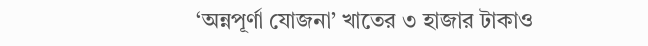‘অন্নপূর্ণা যোজনা’ খাতের ৩ হাজার টাকাও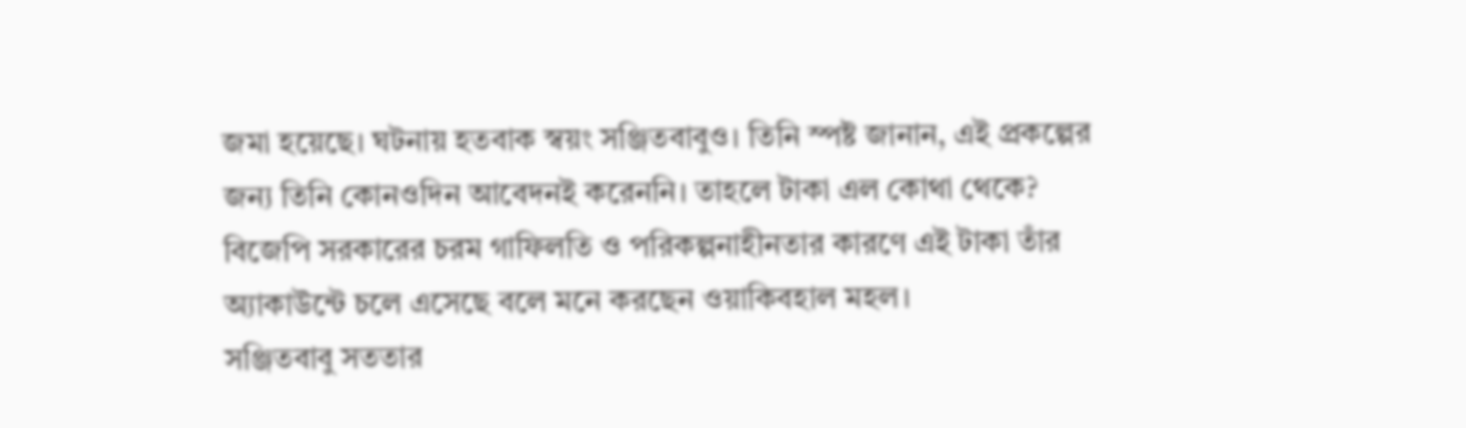জমা হয়েছে। ঘটনায় হতবাক স্বয়ং সঞ্জিতবাবুও। তিনি স্পষ্ট জানান, এই প্রকল্পের জন্য তিনি কোনওদিন আবেদনই করেননি। তাহলে টাকা এল কোথা থেকে? বিজেপি সরকারের চরম গাফিলতি ও পরিকল্পনাহীনতার কারণে এই টাকা তাঁর অ্যাকাউন্টে চলে এসেছে বলে মনে করছেন ওয়াকিবহাল মহল।
সঞ্জিতবাবু সততার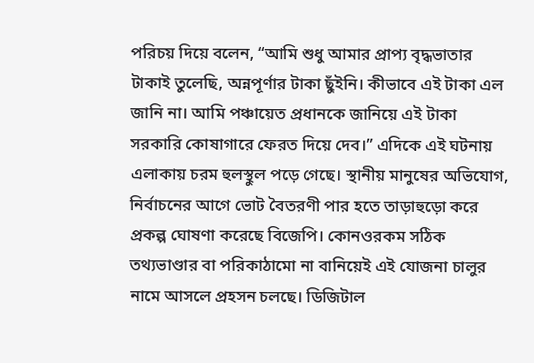পরিচয় দিয়ে বলেন, “আমি শুধু আমার প্রাপ্য বৃদ্ধভাতার টাকাই তুলেছি, অন্নপূর্ণার টাকা ছুঁইনি। কীভাবে এই টাকা এল জানি না। আমি পঞ্চায়েত প্রধানকে জানিয়ে এই টাকা সরকারি কোষাগারে ফেরত দিয়ে দেব।” এদিকে এই ঘটনায় এলাকায় চরম হুলস্থুল পড়ে গেছে। স্থানীয় মানুষের অভিযোগ, নির্বাচনের আগে ভোট বৈতরণী পার হতে তাড়াহুড়ো করে প্রকল্প ঘোষণা করেছে বিজেপি। কোনওরকম সঠিক তথ্যভাণ্ডার বা পরিকাঠামো না বানিয়েই এই যোজনা চালুর নামে আসলে প্রহসন চলছে। ডিজিটাল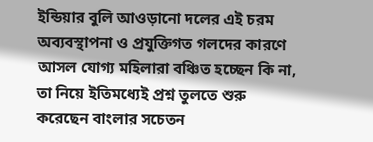ইন্ডিয়ার বুলি আওড়ানো দলের এই চরম অব্যবস্থাপনা ও প্রযুক্তিগত গলদের কারণে আসল যোগ্য মহিলারা বঞ্চিত হচ্ছেন কি না, তা নিয়ে ইতিমধ্যেই প্রশ্ন তুলতে শুরু করেছেন বাংলার সচেতন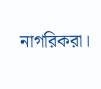নাগরিকরা।